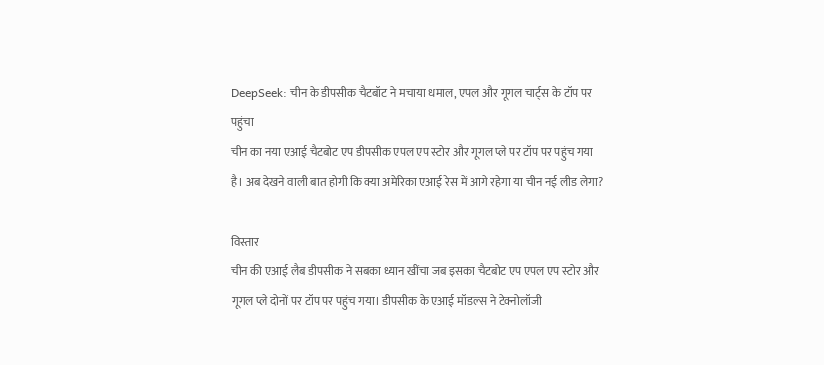DeepSeek: चीन के डीपसीक चैटबॉट ने मचाया धमाल, एपल और गूगल चार्ट्स के टॉप पर पहुंचा
चीन का नया एआई चैटबोट एप डीपसीक एपल एप स्टोर और गूगल प्ले पर टॉप पर पहुंच गया है। अब देखने वाली बात होगी कि क्या अमेरिका एआई रेस में आगे रहेगा या चीन नई लीड लेगा?

विस्तार
चीन की एआई लैब डीपसीक ने सबका ध्यान खींचा जब इसका चैटबोट एप एपल एप स्टोर और गूगल प्ले दोनों पर टॉप पर पहुंच गया। डीपसीक के एआई मॉडल्स ने टेक्नोलॉजी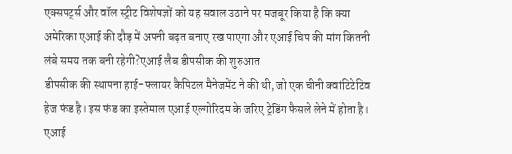एक्सपर्ट्स और वॉल स्ट्रीट विशेषज्ञों को यह सवाल उठाने पर मजबूर किया है कि क्या अमेरिका एआई की दौड़ में अपनी बढ़त बनाए रख पाएगा और एआई चिप की मांग कितनी लंबे समय तक बनी रहेगी?एआई लैब डीपसीक की शुरुआत
डीपसीक की स्थापना हाई-फ्लायर कैपिटल मैनेजमेंट ने की थी, जो एक चीनी क्वांटिटेटिव हेज फंड है। इस फंड का इस्तेमाल एआई एल्गोरिदम के जरिए ट्रेडिंग फैसले लेने में होता है। एआई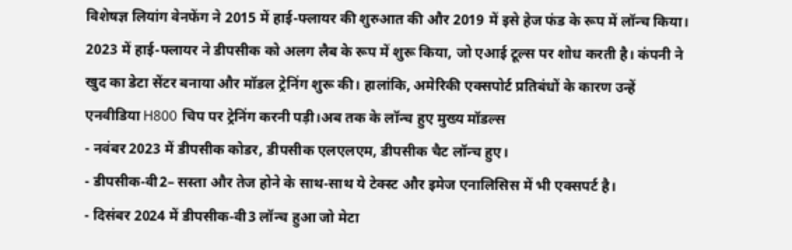विशेषज्ञ लियांग वेनफेंग ने 2015 में हाई-फ्लायर की शुरुआत की और 2019 में इसे हेज फंड के रूप में लॉन्च किया। 2023 में हाई-फ्लायर ने डीपसीक को अलग लैब के रूप में शुरू किया, जो एआई टूल्स पर शोध करती है। कंपनी ने खुद का डेटा सेंटर बनाया और मॉडल ट्रेनिंग शुरू की। हालांकि, अमेरिकी एक्सपोर्ट प्रतिबंधों के कारण उन्हें एनवीडिया H800 चिप पर ट्रेनिंग करनी पड़ी।अब तक के लॉन्च हुए मुख्य मॉडल्स
- नवंबर 2023 में डीपसीक कोडर, डीपसीक एलएलएम, डीपसीक चैट लॉन्च हुए।
- डीपसीक-वी2– सस्ता और तेज होने के साथ-साथ ये टेक्स्ट और इमेज एनालिसिस में भी एक्सपर्ट है।
- दिसंबर 2024 में डीपसीक-वी3 लॉन्च हुआ जो मेटा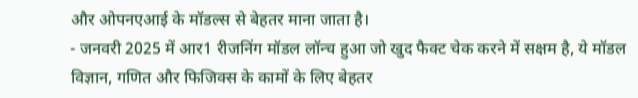और ओपनएआई के मॉडल्स से बेहतर माना जाता है।
- जनवरी 2025 में आर1 रीजनिंग मॉडल लॉन्च हुआ जो खुद फैक्ट चेक करने में सक्षम है, ये मॉडल विज्ञान, गणित और फिजिक्स के कामों के लिए बेहतर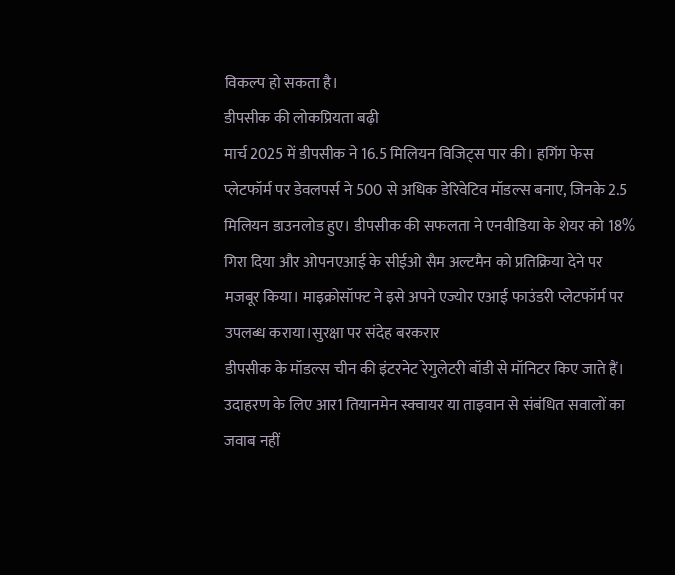विकल्प हो सकता है।
डीपसीक की लोकप्रियता बढ़ी
मार्च 2025 में डीपसीक ने 16.5 मिलियन विजिट्स पार की। हगिंग फेस प्लेटफॉर्म पर डेवलपर्स ने 500 से अधिक डेरिवेटिव मॉडल्स बनाए, जिनके 2.5 मिलियन डाउनलोड हुए। डीपसीक की सफलता ने एनवीडिया के शेयर को 18% गिरा दिया और ओपनएआई के सीईओ सैम अल्टमैन को प्रतिक्रिया देने पर मजबूर किया। माइक्रोसॉफ्ट ने इसे अपने एज्योर एआई फाउंडरी प्लेटफॉर्म पर उपलब्ध कराया।सुरक्षा पर संदेह बरकरार
डीपसीक के मॉडल्स चीन की इंटरनेट रेगुलेटरी बॉडी से मॉनिटर किए जाते हैं। उदाहरण के लिए आर1 तियानमेन स्क्वायर या ताइवान से संबंधित सवालों का जवाब नहीं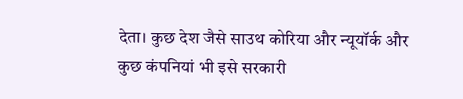देता। कुछ देश जैसे साउथ कोरिया और न्यूयॉर्क और कुछ कंपनियां भी इसे सरकारी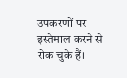उपकरणों पर इस्तेमाल करने से रोक चुके हैं।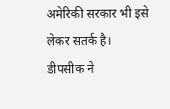अमेरिकी सरकार भी इसे लेकर सतर्क है।
डीपसीक ने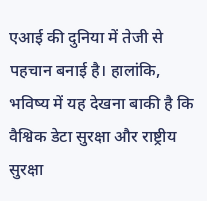एआई की दुनिया में तेजी से पहचान बनाई है। हालांकि, भविष्य में यह देखना बाकी है कि वैश्विक डेटा सुरक्षा और राष्ट्रीय सुरक्षा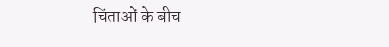चिंताओं के बीच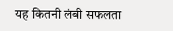यह कितनी लंबी सफलता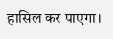हासिल कर पाएगा।